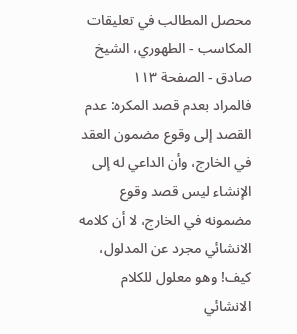محصل المطالب في تعليقات المكاسب - الطهوري، الشيخ صادق - الصفحة ١١٣
فالمراد بعدم قصد المكره: عدم القصد إلى وقوع مضمون العقد في الخارج، وأن الداعي له إلى الإنشاء ليس قصد وقوع مضمونه في الخارج، لا أن كلامه الانشائي مجرد عن المدلول، كيف! وهو معلول للكلام الانشائي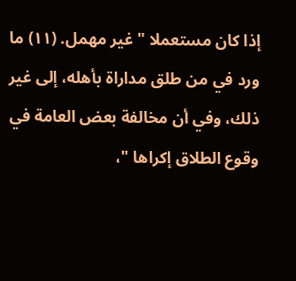إذا كان مستعملا " غير مهمل. (١١) ما ورد في من طلق مداراة بأهله، إلى غير ذلك، وفي أن مخالفة بعض العامة في وقوع الطلاق إكراها "،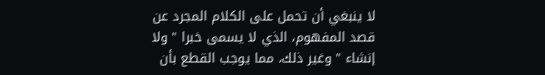لا ينبغي أن تحمل على الكلام المجرد عن قصد المفهوم، الذي لا يسمى خبرا " ولا إنشاء " وغير ذلك، مما يوجب القطع بأن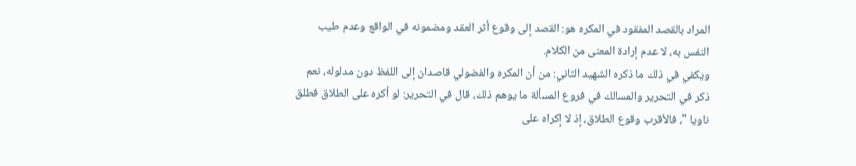المراد بالقصد المفقود في المكره هو: القصد إلى وقوع أثر العقد ومضمونه في الواقع وعدم طيب النفس به، لا عدم إرادة المعنى من الكلام.
ويكفي في ذلك ما ذكره الشهيد الثاني: من أن المكره والفضولي قاصدان إلى اللفظ دون مدلوله، نعم ذكر في التحرير والمسالك في فروع المسألة ما يوهم ذلك، قال في التحرير: لو أكره على الطلاق فطلق ناويا "، فالأقرب وقوع الطلاق، إذ لا إكراه على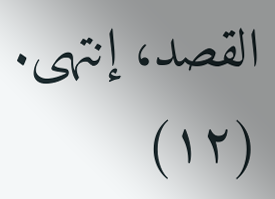القصد، إنتهى. (١٢)